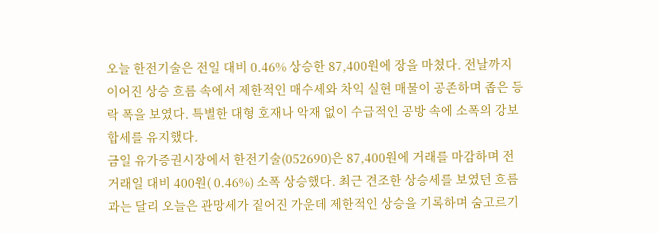오늘 한전기술은 전일 대비 0.46% 상승한 87,400원에 장을 마쳤다. 전날까지 이어진 상승 흐름 속에서 제한적인 매수세와 차익 실현 매물이 공존하며 좁은 등락 폭을 보였다. 특별한 대형 호재나 악재 없이 수급적인 공방 속에 소폭의 강보합세를 유지했다.
금일 유가증권시장에서 한전기술(052690)은 87,400원에 거래를 마감하며 전 거래일 대비 400원( 0.46%) 소폭 상승했다. 최근 견조한 상승세를 보였던 흐름과는 달리 오늘은 관망세가 짙어진 가운데 제한적인 상승을 기록하며 숨고르기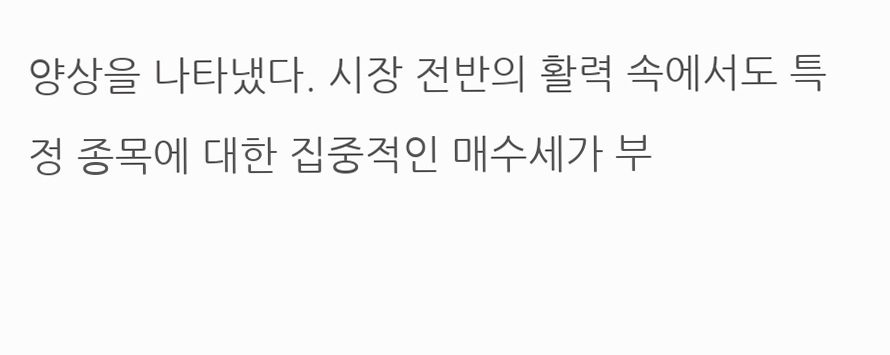양상을 나타냈다. 시장 전반의 활력 속에서도 특정 종목에 대한 집중적인 매수세가 부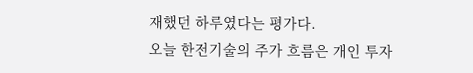재했던 하루였다는 평가다.
오늘 한전기술의 주가 흐름은 개인 투자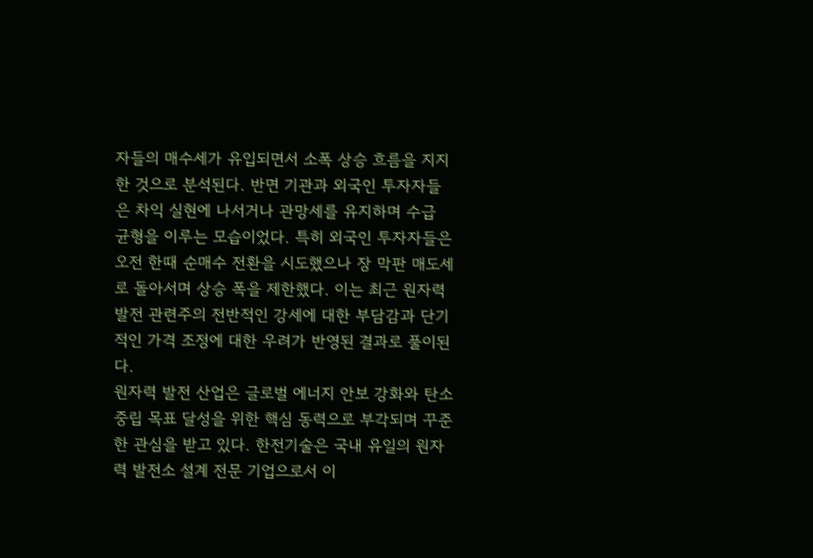자들의 매수세가 유입되면서 소폭 상승 흐름을 지지한 것으로 분석된다. 반면 기관과 외국인 투자자들은 차익 실현에 나서거나 관망세를 유지하며 수급 균형을 이루는 모습이었다. 특히 외국인 투자자들은 오전 한때 순매수 전환을 시도했으나 장 막판 매도세로 돌아서며 상승 폭을 제한했다. 이는 최근 원자력 발전 관련주의 전반적인 강세에 대한 부담감과 단기적인 가격 조정에 대한 우려가 반영된 결과로 풀이된다.
원자력 발전 산업은 글로벌 에너지 안보 강화와 탄소 중립 목표 달성을 위한 핵심 동력으로 부각되며 꾸준한 관심을 받고 있다. 한전기술은 국내 유일의 원자력 발전소 설계 전문 기업으로서 이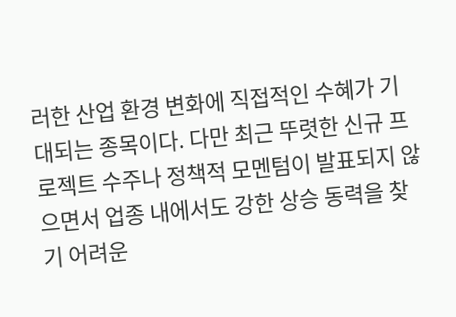러한 산업 환경 변화에 직접적인 수혜가 기대되는 종목이다. 다만 최근 뚜렷한 신규 프로젝트 수주나 정책적 모멘텀이 발표되지 않으면서 업종 내에서도 강한 상승 동력을 찾기 어려운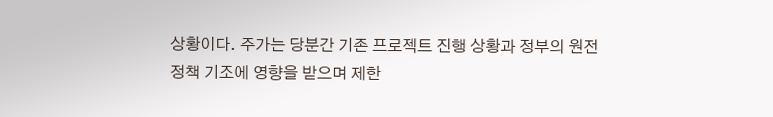상황이다. 주가는 당분간 기존 프로젝트 진행 상황과 정부의 원전 정책 기조에 영향을 받으며 제한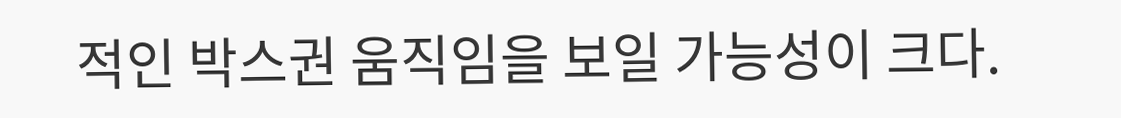적인 박스권 움직임을 보일 가능성이 크다.